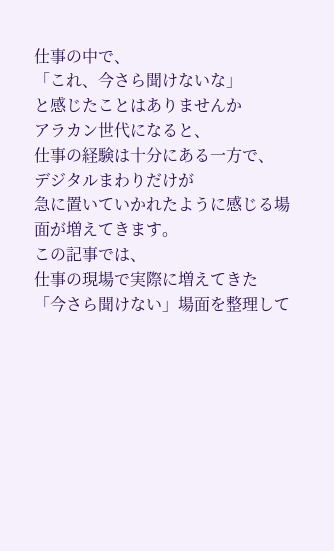仕事の中で、
「これ、今さら聞けないな」
と感じたことはありませんか
アラカン世代になると、
仕事の経験は十分にある一方で、
デジタルまわりだけが
急に置いていかれたように感じる場面が増えてきます。
この記事では、
仕事の現場で実際に増えてきた
「今さら聞けない」場面を整理して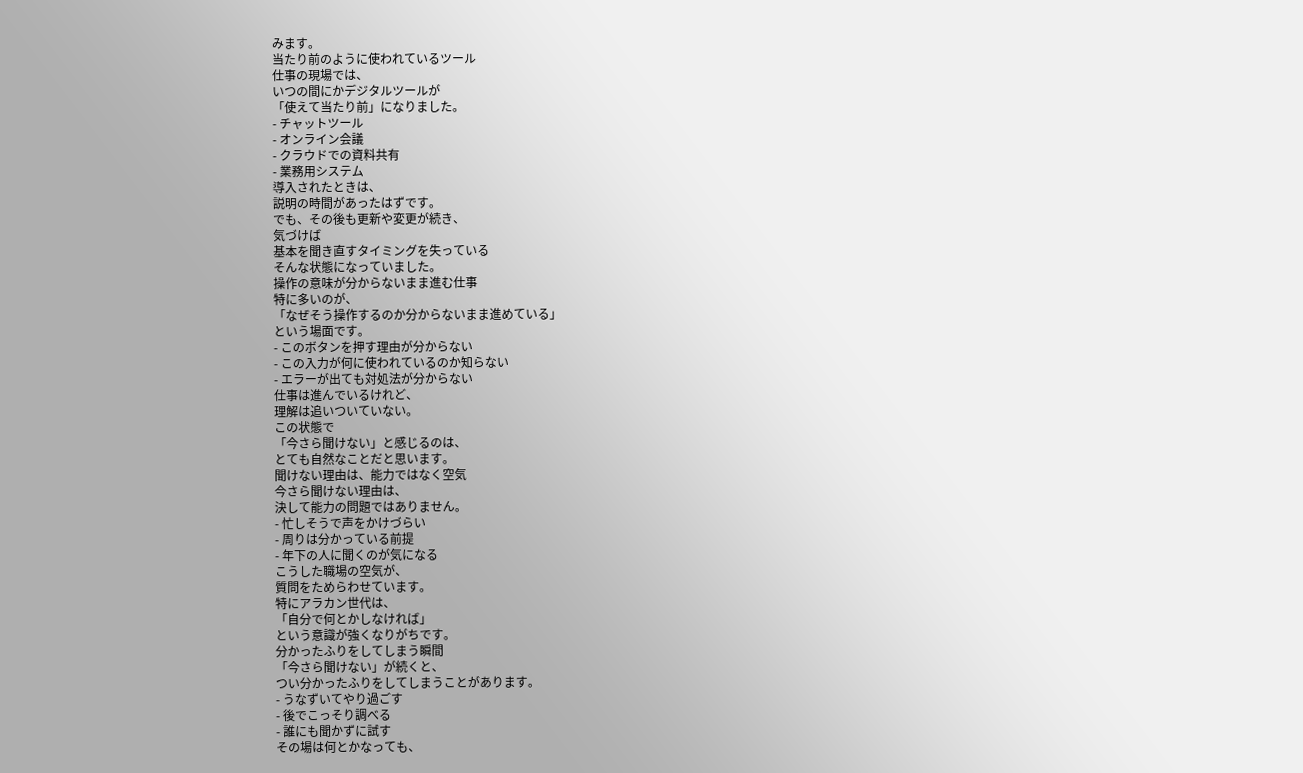みます。
当たり前のように使われているツール
仕事の現場では、
いつの間にかデジタルツールが
「使えて当たり前」になりました。
- チャットツール
- オンライン会議
- クラウドでの資料共有
- 業務用システム
導入されたときは、
説明の時間があったはずです。
でも、その後も更新や変更が続き、
気づけば
基本を聞き直すタイミングを失っている
そんな状態になっていました。
操作の意味が分からないまま進む仕事
特に多いのが、
「なぜそう操作するのか分からないまま進めている」
という場面です。
- このボタンを押す理由が分からない
- この入力が何に使われているのか知らない
- エラーが出ても対処法が分からない
仕事は進んでいるけれど、
理解は追いついていない。
この状態で
「今さら聞けない」と感じるのは、
とても自然なことだと思います。
聞けない理由は、能力ではなく空気
今さら聞けない理由は、
決して能力の問題ではありません。
- 忙しそうで声をかけづらい
- 周りは分かっている前提
- 年下の人に聞くのが気になる
こうした職場の空気が、
質問をためらわせています。
特にアラカン世代は、
「自分で何とかしなければ」
という意識が強くなりがちです。
分かったふりをしてしまう瞬間
「今さら聞けない」が続くと、
つい分かったふりをしてしまうことがあります。
- うなずいてやり過ごす
- 後でこっそり調べる
- 誰にも聞かずに試す
その場は何とかなっても、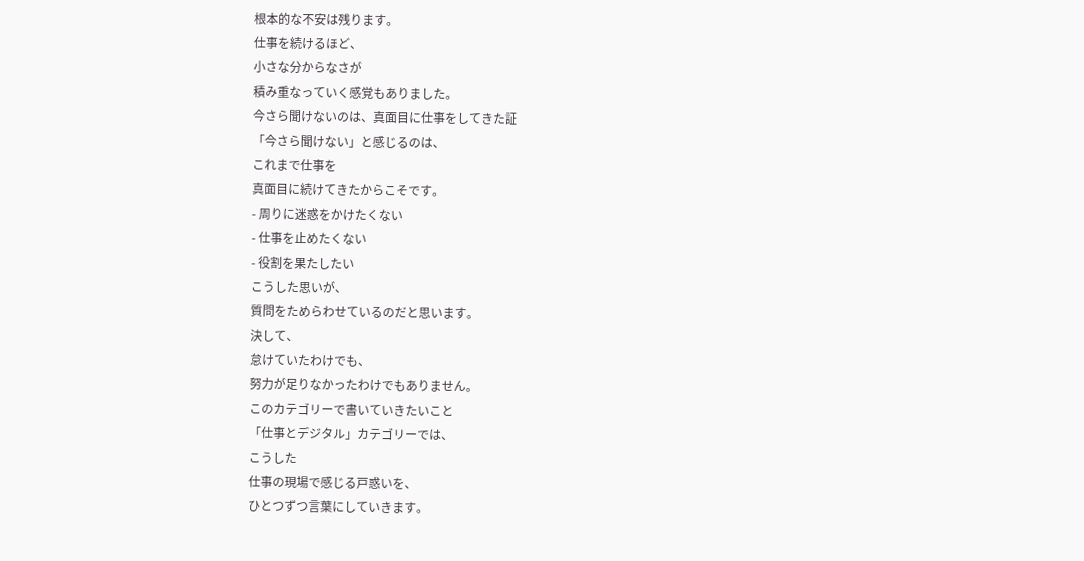根本的な不安は残ります。
仕事を続けるほど、
小さな分からなさが
積み重なっていく感覚もありました。
今さら聞けないのは、真面目に仕事をしてきた証
「今さら聞けない」と感じるのは、
これまで仕事を
真面目に続けてきたからこそです。
- 周りに迷惑をかけたくない
- 仕事を止めたくない
- 役割を果たしたい
こうした思いが、
質問をためらわせているのだと思います。
決して、
怠けていたわけでも、
努力が足りなかったわけでもありません。
このカテゴリーで書いていきたいこと
「仕事とデジタル」カテゴリーでは、
こうした
仕事の現場で感じる戸惑いを、
ひとつずつ言葉にしていきます。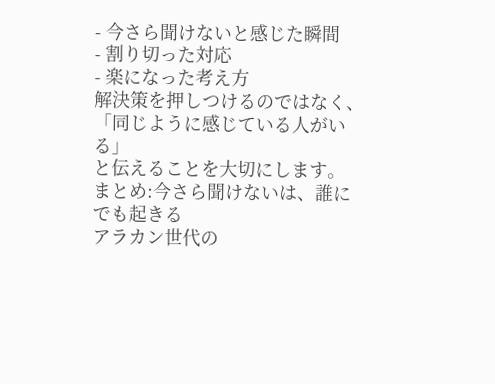- 今さら聞けないと感じた瞬間
- 割り切った対応
- 楽になった考え方
解決策を押しつけるのではなく、
「同じように感じている人がいる」
と伝えることを大切にします。
まとめ:今さら聞けないは、誰にでも起きる
アラカン世代の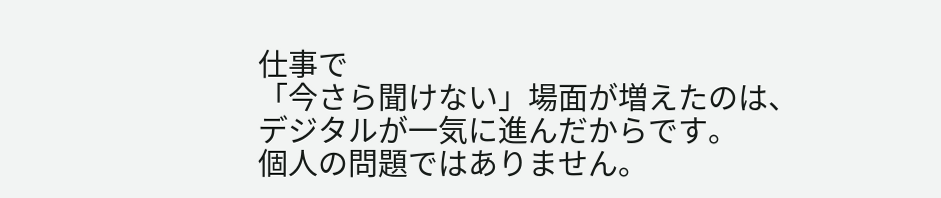仕事で
「今さら聞けない」場面が増えたのは、
デジタルが一気に進んだからです。
個人の問題ではありません。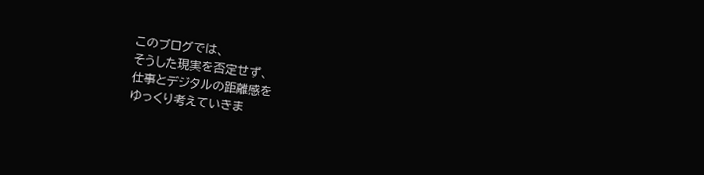このブログでは、
そうした現実を否定せず、
仕事とデジタルの距離感を
ゆっくり考えていきま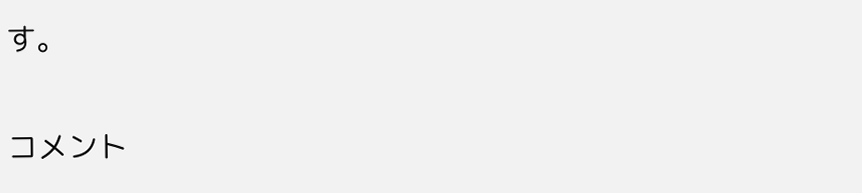す。


コメント